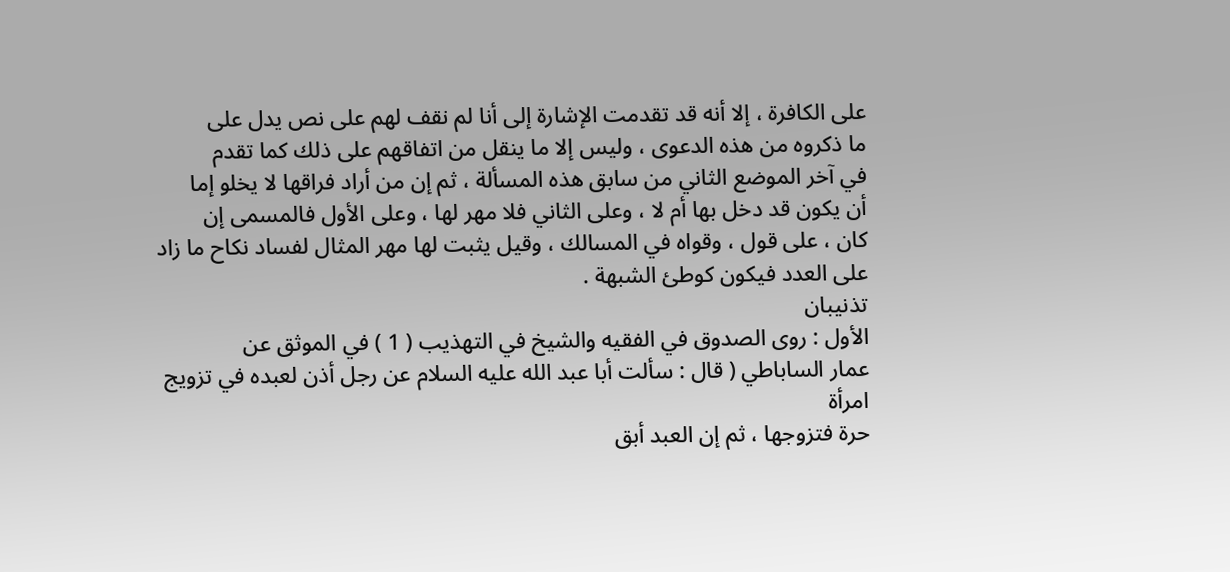على الكافرة ، إلا أنه قد تقدمت الإشارة إلى أنا لم نقف لهم على نص يدل على
ما ذكروه من هذه الدعوى ، وليس إلا ما ينقل من اتفاقهم على ذلك كما تقدم
في آخر الموضع الثاني من سابق هذه المسألة ، ثم إن من أراد فراقها لا يخلو إما
أن يكون قد دخل بها أم لا ، وعلى الثاني فلا مهر لها ، وعلى الأول فالمسمى إن
كان ، على قول ، وقواه في المسالك ، وقيل يثبت لها مهر المثال لفساد نكاح ما زاد
على العدد فيكون كوطئ الشبهة .
تذنيبان
الأول : روى الصدوق في الفقيه والشيخ في التهذيب ( 1 ) في الموثق عن
عمار الساباطي ( قال : سألت أبا عبد الله عليه السلام عن رجل أذن لعبده في تزويج امرأة
حرة فتزوجها ، ثم إن العبد أبق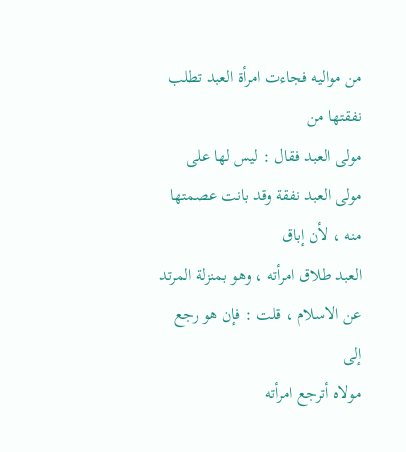من مواليه فجاءت امرأة العبد تطلب نفقتها من
مولى العبد فقال : ليس لها على مولى العبد نفقة وقد بانت عصمتها منه ، لأن إباق
العبد طلاق امرأته ، وهو بمنزلة المرتد عن الاسلام ، قلت : فإن هو رجع إلى
مولاه أترجع امرأته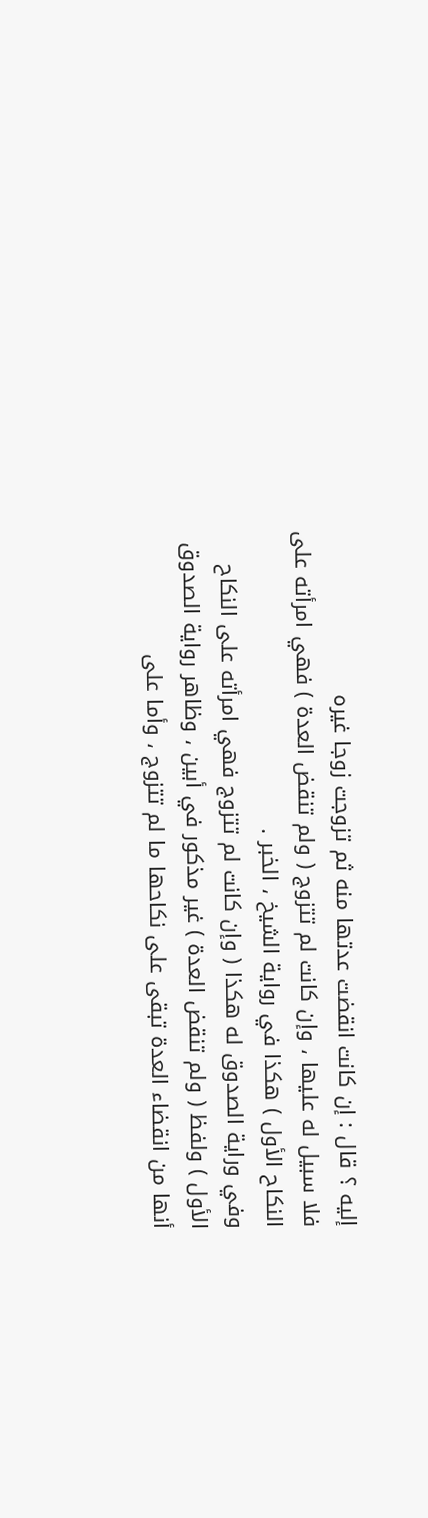إليه ؟ قال : إن كانت انقضت عدتها منه ثم تزوجت زوجا غيره
فلا سبيل له عليها ، وإن كانت لم تتزوج ( ولم تنقض العدة ) فهي امرأته على
النكاح الأول ) هكذا في رواية الشيخ ، الخبر .
وفي وراية الصدوق له هكذا ( وإن كانت لم تتزوج فهي امرأته على النكاح
الأول ) ولفظ ( ولم تنقض العدة ) غير مذكور في أبين ، وظاهر رواية الصدوق
أنها من انقضاء العدة تبقى على نكاحها ما لم تتزوج ، وأما على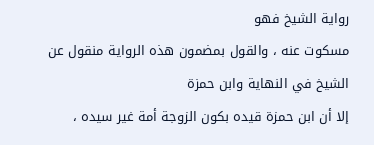رواية الشيخ فهو
مسكوت عنه ، والقول بمضمون هذه الرواية منقول عن الشيخ في النهاية وابن حمزة
إلا أن ابن حمزة قيده بكون الزوجة أمة غير سيده ،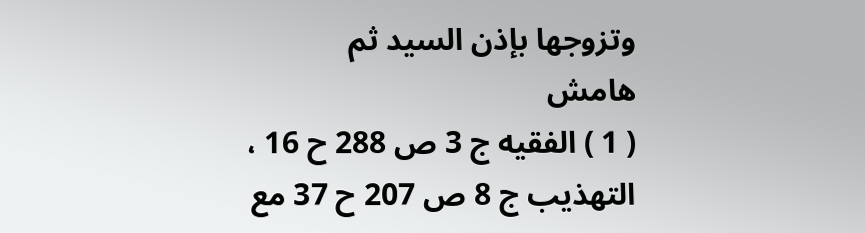وتزوجها بإذن السيد ثم
هامش
( 1 ) الفقيه ج 3 ص 288 ح 16 ، التهذيب ج 8 ص 207 ح 37 مع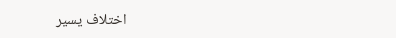اختلاف يسير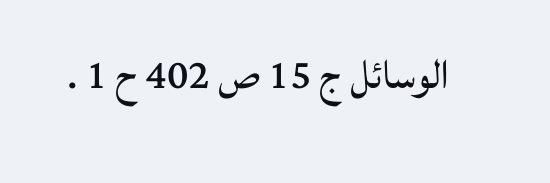الوسائل ج 15 ص 402 ح 1 .